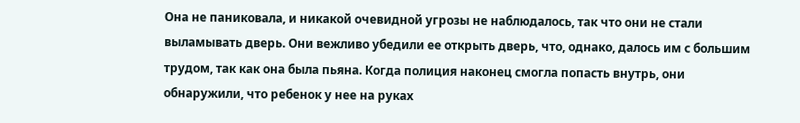Она не паниковала, и никакой очевидной угрозы не наблюдалось, так что они не стали выламывать дверь. Они вежливо убедили ее открыть дверь, что, однако, далось им с большим трудом, так как она была пьяна. Когда полиция наконец смогла попасть внутрь, они обнаружили, что ребенок у нее на руках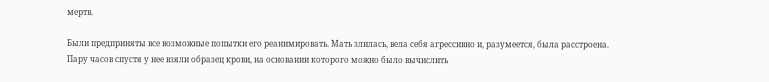мертв.

Были предприняты все возможные попытки его реанимировать. Мать злилась, вела себя агрессивно и, разумеется, была расстроена. Пару часов спустя у нее взяли образец крови, на основании которого можно было вычислить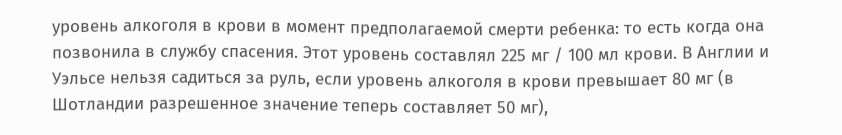уровень алкоголя в крови в момент предполагаемой смерти ребенка: то есть когда она позвонила в службу спасения. Этот уровень составлял 225 мг / 100 мл крови. В Англии и Уэльсе нельзя садиться за руль, если уровень алкоголя в крови превышает 80 мг (в Шотландии разрешенное значение теперь составляет 50 мг),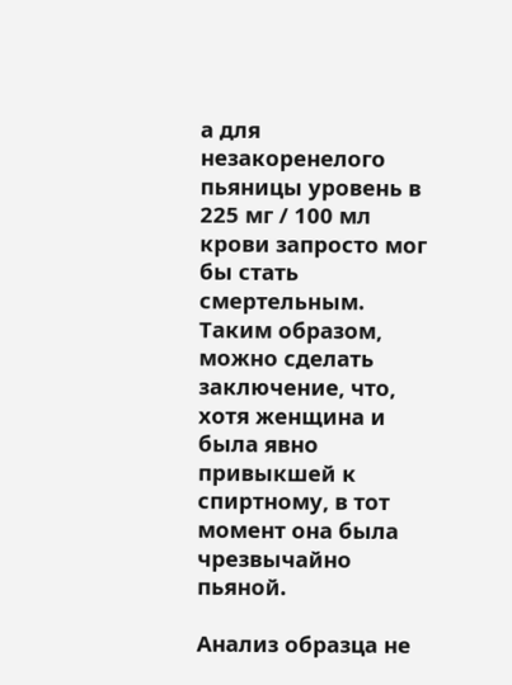а для незакоренелого пьяницы уровень в 225 мг / 100 мл крови запросто мог бы стать смертельным. Таким образом, можно сделать заключение, что, хотя женщина и была явно привыкшей к спиртному, в тот момент она была чрезвычайно пьяной.

Анализ образца не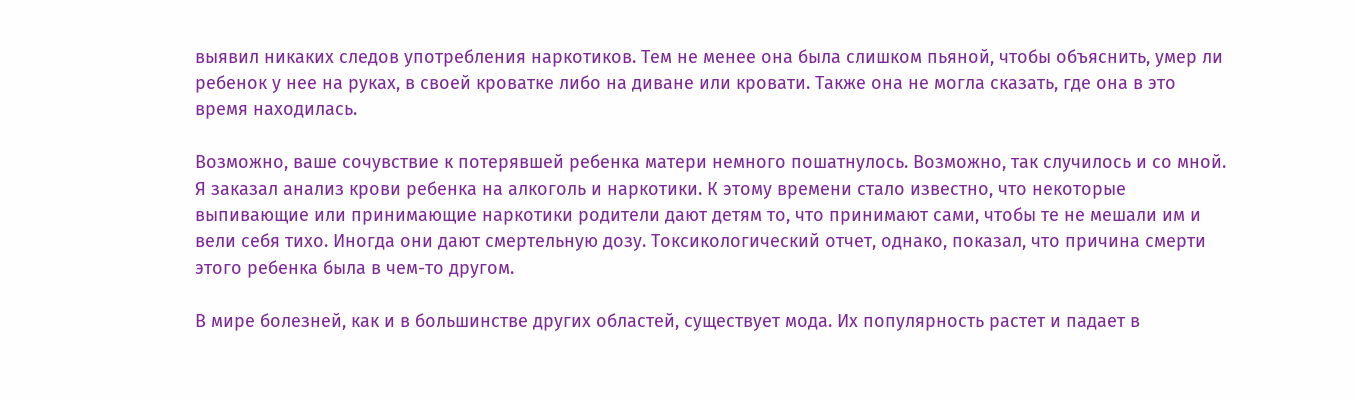выявил никаких следов употребления наркотиков. Тем не менее она была слишком пьяной, чтобы объяснить, умер ли ребенок у нее на руках, в своей кроватке либо на диване или кровати. Также она не могла сказать, где она в это время находилась.

Возможно, ваше сочувствие к потерявшей ребенка матери немного пошатнулось. Возможно, так случилось и со мной. Я заказал анализ крови ребенка на алкоголь и наркотики. К этому времени стало известно, что некоторые выпивающие или принимающие наркотики родители дают детям то, что принимают сами, чтобы те не мешали им и вели себя тихо. Иногда они дают смертельную дозу. Токсикологический отчет, однако, показал, что причина смерти этого ребенка была в чем-то другом.

В мире болезней, как и в большинстве других областей, существует мода. Их популярность растет и падает в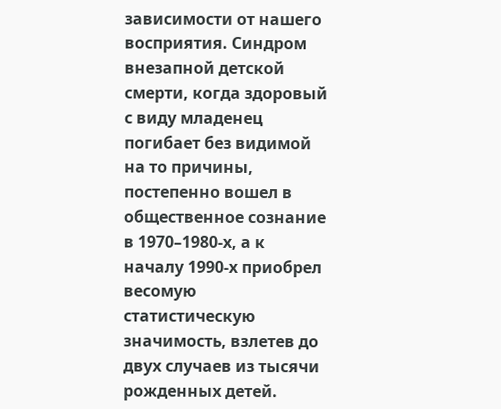зависимости от нашего восприятия. Синдром внезапной детской смерти, когда здоровый с виду младенец погибает без видимой на то причины, постепенно вошел в общественное сознание в 1970–1980-х, а к началу 1990-х приобрел весомую статистическую значимость, взлетев до двух случаев из тысячи рожденных детей.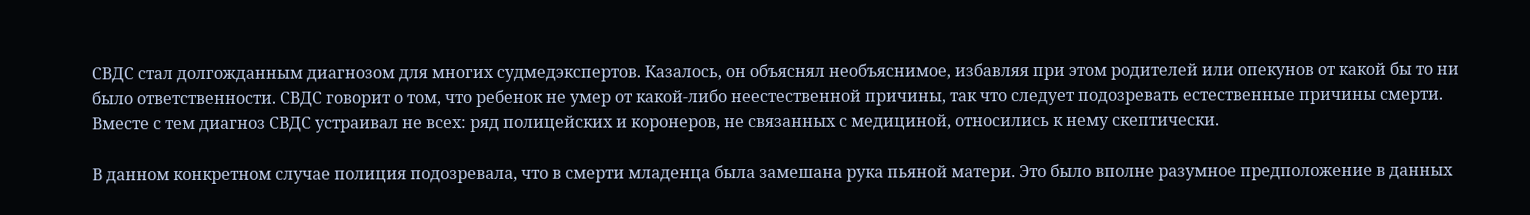СВДС стал долгожданным диагнозом для многих судмедэкспертов. Казалось, он объяснял необъяснимое, избавляя при этом родителей или опекунов от какой бы то ни было ответственности. СВДС говорит о том, что ребенок не умер от какой-либо неестественной причины, так что следует подозревать естественные причины смерти. Вместе с тем диагноз СВДС устраивал не всех: ряд полицейских и коронеров, не связанных с медициной, относились к нему скептически.

В данном конкретном случае полиция подозревала, что в смерти младенца была замешана рука пьяной матери. Это было вполне разумное предположение в данных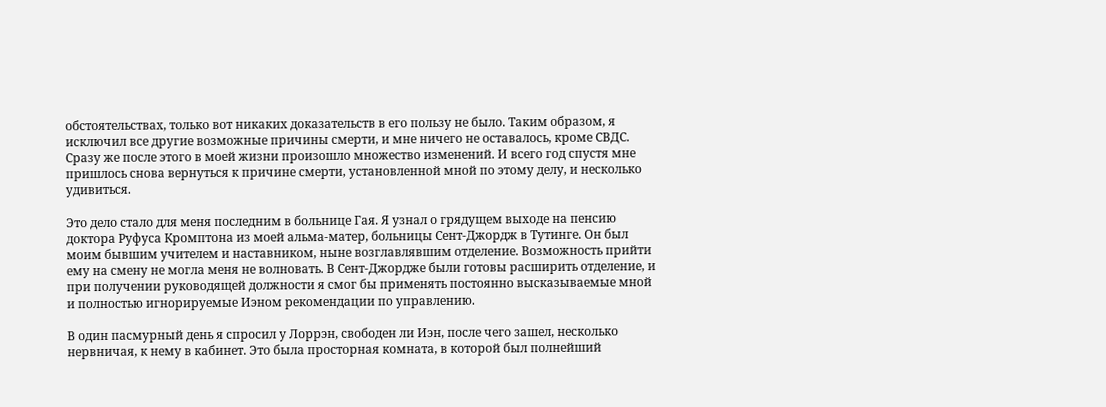обстоятельствах, только вот никаких доказательств в его пользу не было. Таким образом, я исключил все другие возможные причины смерти, и мне ничего не оставалось, кроме СВДС. Сразу же после этого в моей жизни произошло множество изменений. И всего год спустя мне пришлось снова вернуться к причине смерти, установленной мной по этому делу, и несколько удивиться.

Это дело стало для меня последним в больнице Гая. Я узнал о грядущем выходе на пенсию доктора Руфуса Кромптона из моей альма-матер, больницы Сент-Джордж в Тутинге. Он был моим бывшим учителем и наставником, ныне возглавлявшим отделение. Возможность прийти ему на смену не могла меня не волновать. В Сент-Джордже были готовы расширить отделение, и при получении руководящей должности я смог бы применять постоянно высказываемые мной и полностью игнорируемые Иэном рекомендации по управлению.

В один пасмурный день я спросил у Лоррэн, свободен ли Иэн, после чего зашел, несколько нервничая, к нему в кабинет. Это была просторная комната, в которой был полнейший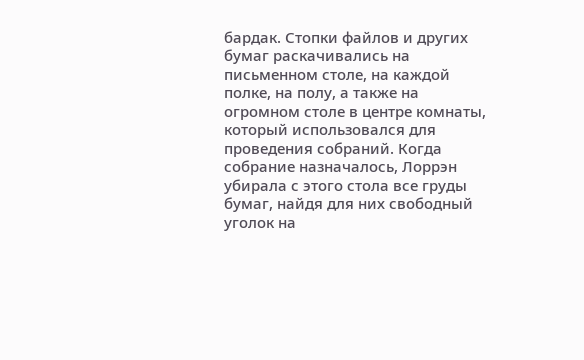бардак. Стопки файлов и других бумаг раскачивались на письменном столе, на каждой полке, на полу, а также на огромном столе в центре комнаты, который использовался для проведения собраний. Когда собрание назначалось, Лоррэн убирала с этого стола все груды бумаг, найдя для них свободный уголок на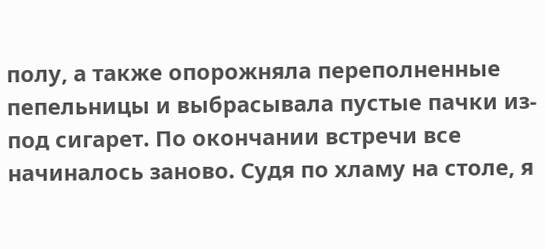полу, а также опорожняла переполненные пепельницы и выбрасывала пустые пачки из-под сигарет. По окончании встречи все начиналось заново. Судя по хламу на столе, я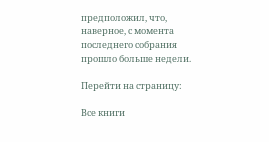предположил, что, наверное, с момента последнего собрания прошло больше недели.

Перейти на страницу:

Все книги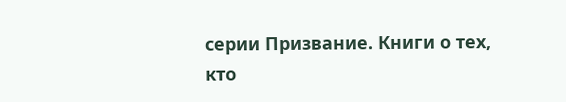серии Призвание. Книги о тех, кто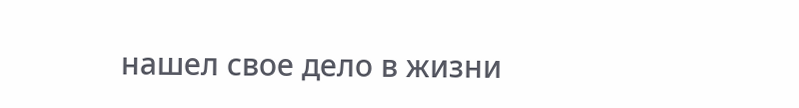нашел свое дело в жизни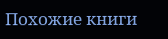Похожие книги